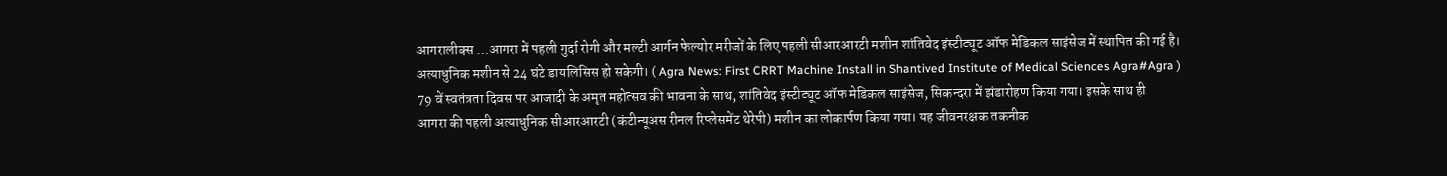आगरालीक्स …आगरा में पहली गुर्दा रोगी और मल्टी आर्गन फेल्योर मरीजों के लिए पहली सीआरआरटी मशीन शांतिवेद इंस्टीट्यूट ऑफ मेडिकल साइंसेज में स्थापित की गई है। अत्याधुनिक मशीन से 24 घंटे डायलिसिस हो सकेगी। ( Agra News: First CRRT Machine Install in Shantived Institute of Medical Sciences Agra#Agra )
79 वें स्वतंत्रता दिवस पर आजादी के अमृत महोत्सव की भावना के साथ, शांतिवेद इंस्टीट्यूट ऑफ मेडिकल साइंसेज, सिकन्दरा में झंडारोहण किया गया। इसके साथ ही
आगरा की पहली अत्याधुनिक सीआरआरटी (कंटीन्यूअस रीनल रिप्लेसमेंट थेरेपी) मशीन का लोकार्पण किया गया। यह जीवनरक्षक तकनीक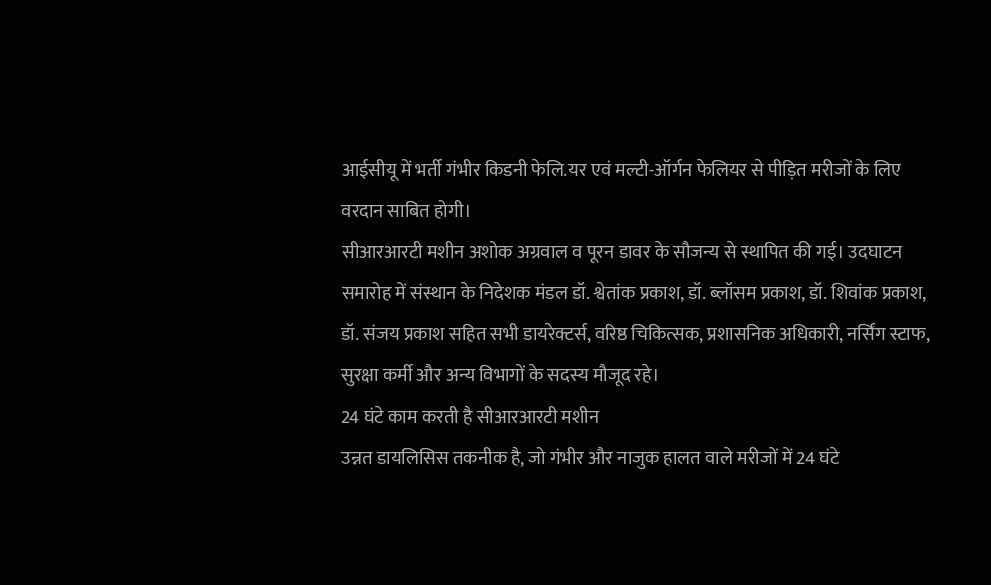आईसीयू में भर्ती गंभीर किडनी फेलि.यर एवं मल्टी-ऑर्गन फेलियर से पीड़ित मरीजों के लिए वरदान साबित होगी।
सीआरआरटी मशीन अशोक अग्रवाल व पूरन डावर के सौजन्य से स्थापित की गई। उदघाटन समारोह में संस्थान के निदेशक मंडल डॉ. श्वेतांक प्रकाश, डॉ. ब्लॉसम प्रकाश, डॉ. शिवांक प्रकाश, डॉ. संजय प्रकाश सहित सभी डायरेक्टर्स, वरिष्ठ चिकित्सक, प्रशासनिक अधिकारी, नर्सिंग स्टाफ, सुरक्षा कर्मी और अन्य विभागों के सदस्य मौजूद रहे।
24 घंटे काम करती है सीआरआरटी मशीन
उन्नत डायलिसिस तकनीक है, जो गंभीर और नाजुक हालत वाले मरीजों में 24 घंटे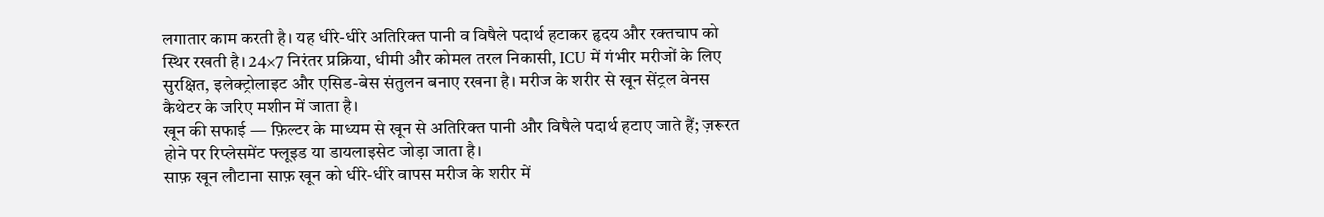लगातार काम करती है। यह धीरे-धीरे अतिरिक्त पानी व विषैले पदार्थ हटाकर हृदय और रक्तचाप को स्थिर रखती है। 24×7 निरंतर प्रक्रिया, धीमी और कोमल तरल निकासी, ICU में गंभीर मरीजों के लिए सुरक्षित, इलेक्ट्रोलाइट और एसिड-बेस संतुलन बनाए रखना है। मरीज के शरीर से खून सेंट्रल वेनस कैथेटर के जरिए मशीन में जाता है।
खून की सफाई — फ़िल्टर के माध्यम से खून से अतिरिक्त पानी और विषैले पदार्थ हटाए जाते हैं; ज़रूरत होने पर रिप्लेसमेंट फ्लूइड या डायलाइसेट जोड़ा जाता है।
साफ़ खून लौटाना साफ़ खून को धीरे-धीरे वापस मरीज के शरीर में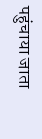पहुंचाया जाता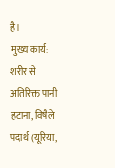है।
मुख्य कार्य: शरीर से अतिरिक्त पानी हटाना, विषैले पदार्थ (यूरिया,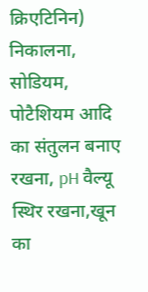क्रिएटिनिन) निकालना, सोडियम, पोटैशियम आदि का संतुलन बनाए रखना, pH वैल्यू स्थिर रखना,खून का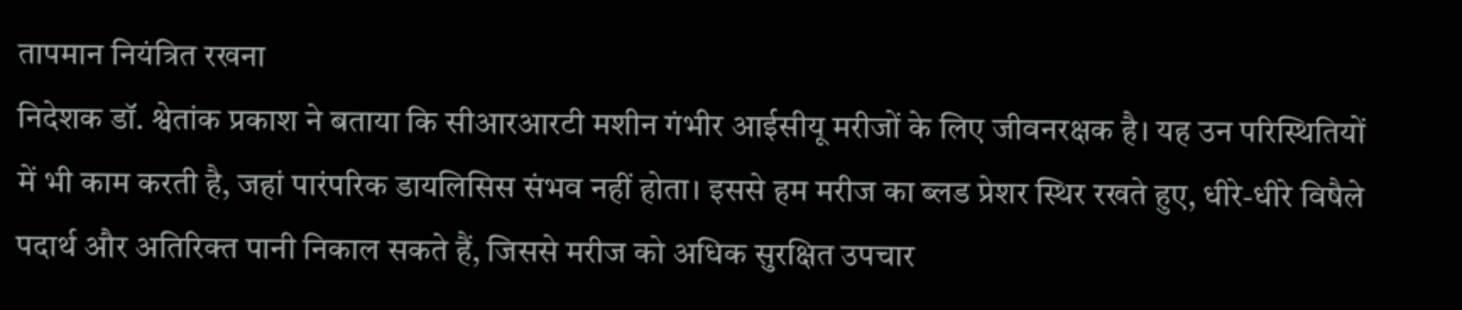तापमान नियंत्रित रखना
निदेशक डॉ. श्वेतांक प्रकाश ने बताया कि सीआरआरटी मशीन गंभीर आईसीयू मरीजों के लिए जीवनरक्षक है। यह उन परिस्थितियों में भी काम करती है, जहां पारंपरिक डायलिसिस संभव नहीं होता। इससे हम मरीज का ब्लड प्रेशर स्थिर रखते हुए, धीरे-धीरे विषैले पदार्थ और अतिरिक्त पानी निकाल सकते हैं, जिससे मरीज को अधिक सुरक्षित उपचार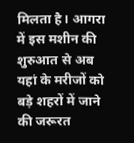मिलता है। आगरा में इस मशीन की शुरुआत से अब यहां के मरीजों को बड़े शहरों में जाने की जरूरत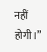नहीं होगी।”